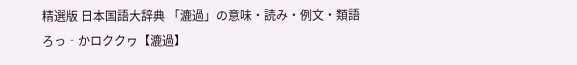精選版 日本国語大辞典 「漉過」の意味・読み・例文・類語
ろっ‐かロククヮ【漉過】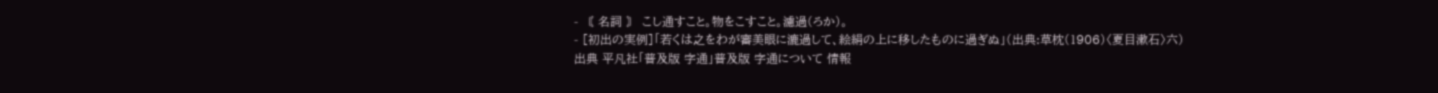- 〘 名詞 〙 こし通すこと。物をこすこと。濾過(ろか)。
- [初出の実例]「若くは之をわが審美眼に漉過して、絵絹の上に移したものに過ぎぬ」(出典:草枕(1906)〈夏目漱石〉六)
出典 平凡社「普及版 字通」普及版 字通について 情報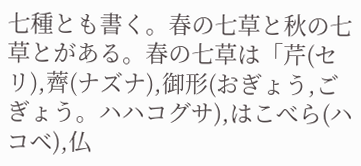七種とも書く。春の七草と秋の七草とがある。春の七草は「芹(セリ),薺(ナズナ),御形(おぎょう,ごぎょう。ハハコグサ),はこべら(ハコベ),仏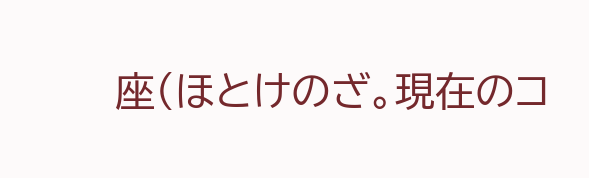座(ほとけのざ。現在のコ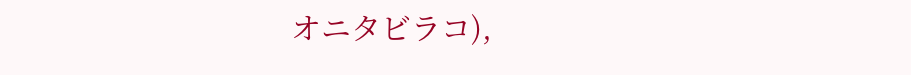オニタビラコ),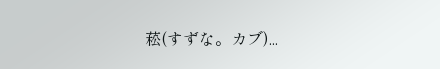菘(すずな。カブ)...